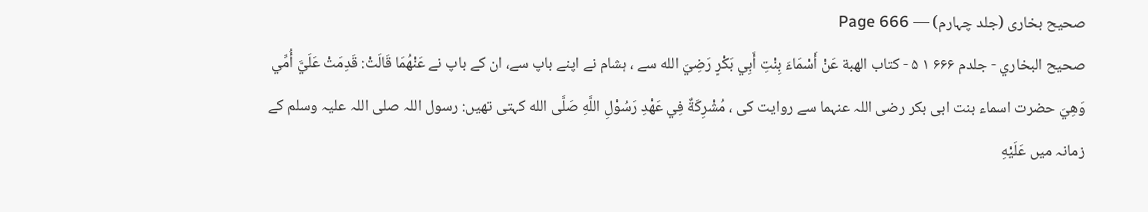صحیح بخاری (جلد چہارم) — Page 666
صحيح البخاري - جلدم ۶۶۶ ۱ ۵ - كتاب الهبة عَنْ أَسْمَاءَ بِنْتِ أَبِي بَكْرٍ رَضِيَ الله سے ، ہشام نے اپنے باپ سے، ان کے باپ نے عَنْهُمَا قَالَتْ: قَدِمَتْ عَلَيَّ أُمِّي وَهِيَ حضرت اسماء بنت ابی بکر رضی اللہ عنہما سے روایت کی ، مُشْرِكَةٌ فِي عَهْدِ رَسُوْلِ اللَّهِ صَلَّى الله کہتی تھیں: رسول اللہ صلی اللہ علیہ وسلم کے زمانہ میں عَلَيْهِ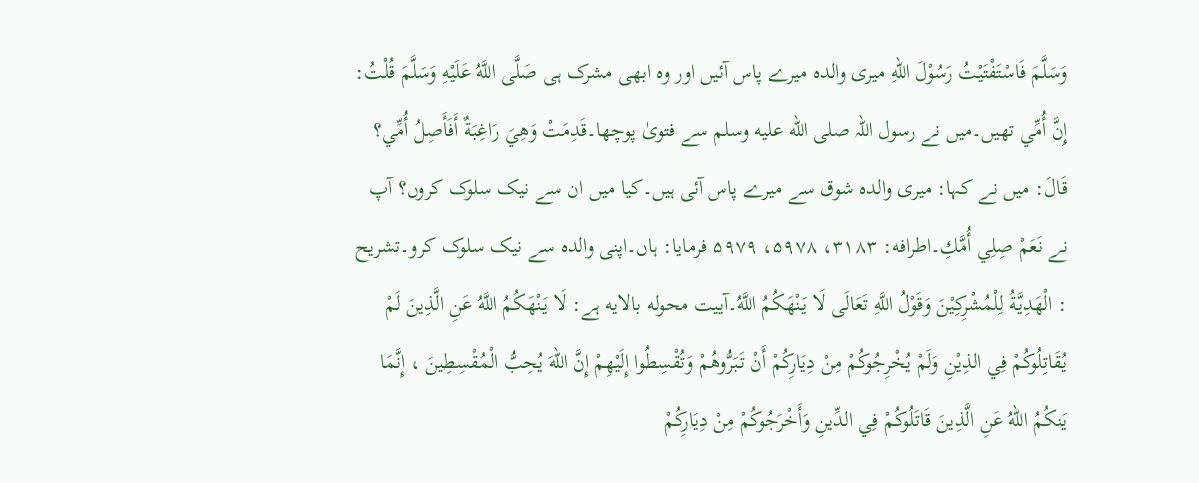وَسَلَّمَ فَاسْتَفْتَيْتُ رَسُوْلَ اللهِ میری والدہ میرے پاس آئیں اور وہ ابھی مشرک ہی صَلَّى اللَّهُ عَلَيْهِ وَسَلَّمَ قُلْتُ: إِنَّ أُمِّي تھیں۔میں نے رسول اللہ صلى الله عليه وسلم سے فتویٰ پوچھا۔قَدِمَتْ وَهِيَ رَاغِبَةٌ أَفَأَصِلُ أُمِّي؟ قَالَ: میں نے کہا: میری والدہ شوق سے میرے پاس آئی ہیں۔کیا میں ان سے نیک سلوک کروں؟ آپ نے نَعَمْ صِلِي أُمَّكِ۔اطرافه: ۳۱۸۳، ۵۹۷۸، ۵۹۷۹ فرمایا: ہاں۔اپنی والدہ سے نیک سلوک کرو۔تشریح : الْهَدِيَّةُ لِلْمُشْرِكِيْنَ وَقَوْلُ اللَّهِ تَعَالَى لَا يَنْهَكُمُ اللَّهُ۔آییت محوله بالایه ہے: لَا يَنْهَكُمُ اللَّهُ عَنِ الَّذِينَ لَمْ يُقَاتِلُوكُمْ فِي الذِيْنِ وَلَمْ يُخْرِجُوكُمْ مِنْ دِيَارِكُمْ أَنْ تَبَرُّوهُمْ وَتُقْسِطُوا إِلَيْهِمْ إِنَّ اللهَ يُحِبُّ الْمُقْسِطِينَ ، إِنَّمَا يَنكُمُ اللهُ عَنِ الَّذِينَ قَاتَلُوكُمْ فِي الدِّينِ وَأَخْرَجُوكُمْ مِنْ دِيَارِكُمْ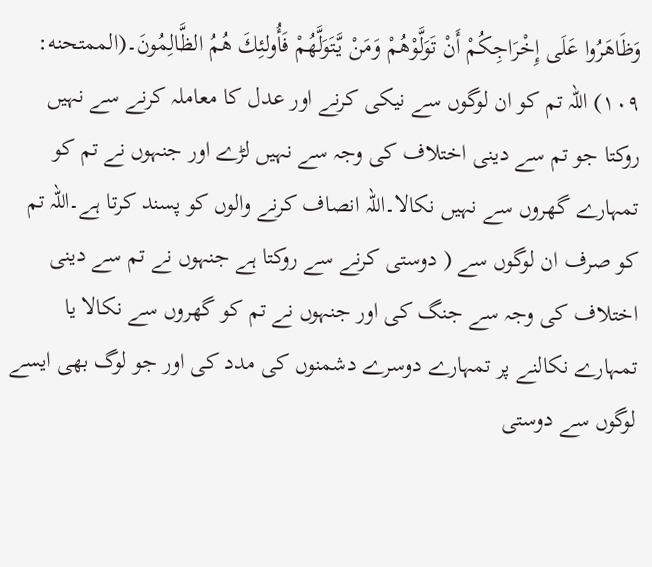وَظَاهَرُوا عَلَى إِخْرَاجِكُمْ أَنْ تَوَلَّوْهُمْ وَمَنْ يَّتَوَلَّهُمْ فَأُولئِكَ هُمُ الظَّالِمُونَ۔(الممتحنه: ۱۰۹) اللہ تم کو ان لوگوں سے نیکی کرنے اور عدل کا معاملہ کرنے سے نہیں روکتا جو تم سے دینی اختلاف کی وجہ سے نہیں لڑے اور جنہوں نے تم کو تمہارے گھروں سے نہیں نکالا۔اللہ انصاف کرنے والوں کو پسند کرتا ہے۔اللہ تم کو صرف ان لوگوں سے ( دوستی کرنے سے روکتا ہے جنہوں نے تم سے دینی اختلاف کی وجہ سے جنگ کی اور جنہوں نے تم کو گھروں سے نکالا یا تمہارے نکالنے پر تمہارے دوسرے دشمنوں کی مدد کی اور جو لوگ بھی ایسے لوگوں سے دوستی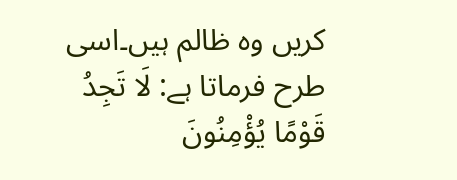کریں وہ ظالم ہیں۔اسی طرح فرماتا ہے: لَا تَجِدُ قَوْمًا يُؤْمِنُونَ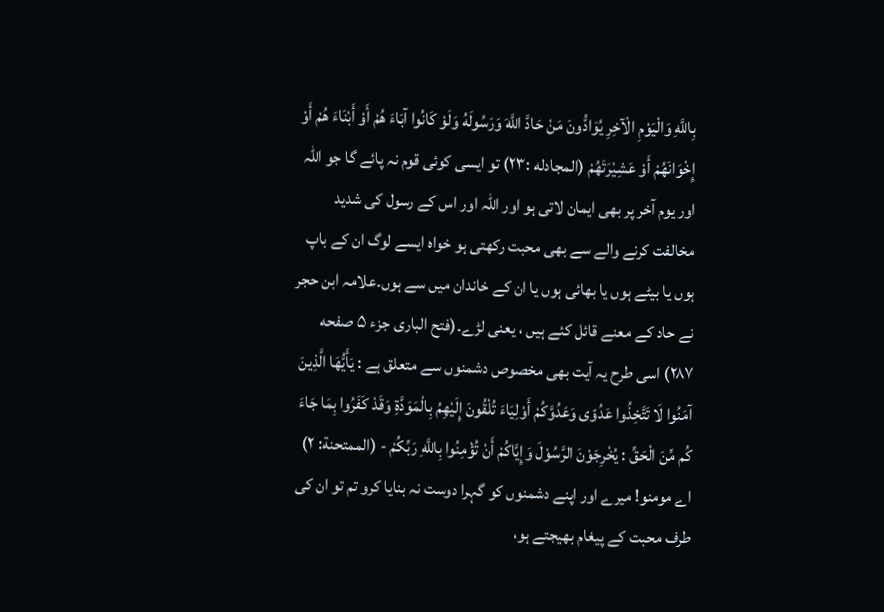بِاللَّهِ وَالْيَوْمِ الْآخِرِ يُوَادُّونَ مَنْ حَادَّ اللَّهَ وَرَسُولَهُ وَلَوْ كَانُوا آبَاءَ هُمْ أَوْ أَبْنَاءَ هُمْ أَوْ إِخْوَانَهُمْ أَوْ عَشِيْرَتَهُمْ (المجادله :۲۳) تو ایسی کوئی قوم نہ پائے گا جو اللہ اور یوم آخر پر بھی ایمان لاتی ہو اور اللہ اور اس کے رسول کی شدید مخالفت کرنے والے سے بھی محبت رکھتی ہو خواہ ایسے لوگ ان کے باپ ہوں یا بیٹے ہوں یا بھائی ہوں یا ان کے خاندان میں سے ہوں۔علامہ ابن حجر نے حاد کے معنے قائل کئے ہیں ، یعنی لڑے۔(فتح الباری جزء ۵ صفحه ۲۸۷) اسی طرح یہ آیت بھی مخصوص دشمنوں سے متعلق ہے : يَأَيُّهَا الَّذِينَ آمَنُوا لَا تَتَّخِذُوا عَدُوّى وَعَدُوَّكُمْ أَوْلِيَاءَ تُلْقُونَ إِلَيْهِمُ بِالْمَوَدَّةِ وَقَدْ كَفَرُوا بِمَا جَاءَ كُم مِّنَ الْحَقِّ : يُخْرِجَوْنَ الرَّسُوْلَ وَإِيَّاكُمْ أَنْ تُؤْمِنُوا بِاللَّهِ رَبِّكُمْ - (الممتحنة: ٢) اے مومنو! میرے اور اپنے دشمنوں کو گہرا دوست نہ بنایا کرو تم تو ان کی طرف محبت کے پیغام بھیجتے ہو،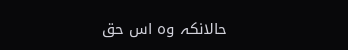حالانکہ وہ اس حق